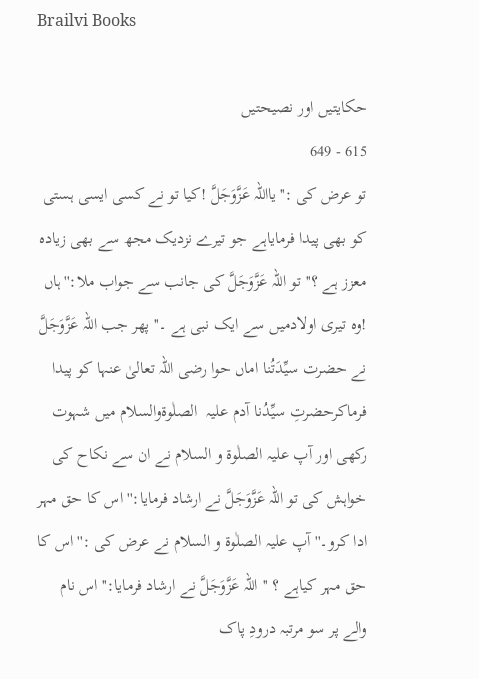Brailvi Books

حکایتیں اور نصیحتیں
615 - 649
تو عرض کی :''یااللہ عَزَّوَجَلَّ !کیا تو نے کسی ایسی ہستی کو بھی پیدا فرمایاہے جو تیرے نزدیک مجھ سے بھی زیادہ
معزز ہے ؟''تو اللہ عَزَّوَجَلَّ کی جانب سے جواب ملا:''ہاں !وہ تیری اولادمیں سے ایک نبی ہے ۔'' پھر جب اللہ عَزَّوَجَلَّ نے حضرت سیِّدَتُنا اماں حوا رضی اللہ تعالیٰ عنہا کو پیدا فرماکرحضرتِ سیِّدُنا آدم علیہ  الصلٰوۃوالسلام میں شہوت رکھی اور آپ علیہ الصلٰوۃ و السلام نے ان سے نکاح کی خواہش کی تو اللہ عَزَّوَجَلَّ نے ارشاد فرمایا:''اس کا حق مہر ادا کرو۔'' آپ علیہ الصلٰوۃ و السلام نے عرض کی :''اس کا حق مہر کیاہے ؟ ''اللہ عَزَّوَجَلَّ نے ارشاد فرمایا:''اس نام والے پر سو مرتبہ درودِ پاک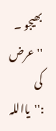بھیجو ۔ ''عرض کی :''یااللہ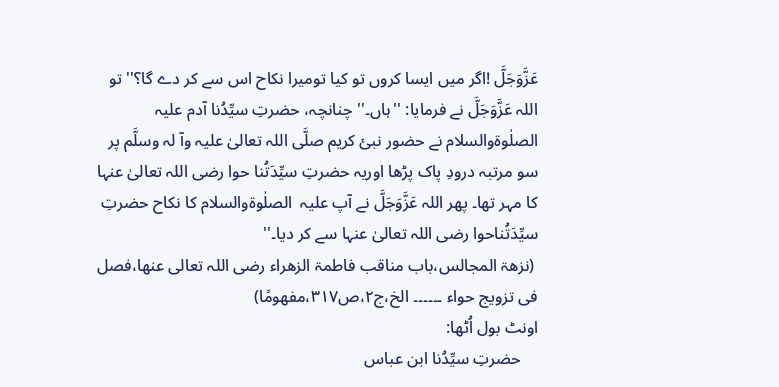عَزَّوَجَلَّ !اگر میں ایسا کروں تو کیا تومیرا نکاح اس سے کر دے گا؟''تو اللہ عَزَّوَجَلَّ نے فرمایا: ''ہاں۔'' چنانچہ، حضرتِ سیِّدُنا آدم علیہ  الصلٰوۃوالسلام نے حضور نبئ کریم صلَّی اللہ تعالیٰ علیہ وآ لہ وسلَّم پر سو مرتبہ درودِ پاک پڑھا اوریہ حضرتِ سیِّدَتُنا حوا رضی اللہ تعالیٰ عنہا کا مہر تھا۔ پھر اللہ عَزَّوَجَلَّ نے آپ علیہ  الصلٰوۃوالسلام کا نکاح حضرتِ سیِّدَتُناحوا رضی اللہ تعالیٰ عنہا سے کر دیا۔''
 (نزھۃ المجالس،باب مناقب فاطمۃ الزھراء رضی اللہ تعالی عنھا،فصل فی تزویج حواء ۔۔۔۔۔۔ الخ،ج۲،ص۳۱۷،مفھومًا)
اونٹ بول اُٹھا:
    حضرتِ سیِّدُنا ابن عباس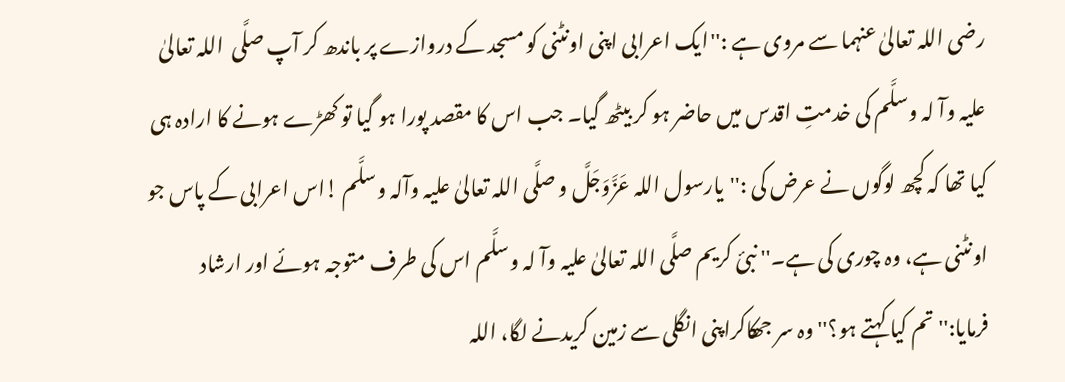رضی اللہ تعالیٰ عنہما سے مروی ہے :''ایک اعرابی اپنی اونٹنی کو مسجد کے دروازے پر باندھ کر آپ صلَّی  اللہ تعالیٰ علیہ وآ لہ وسلَّم کی خدمتِ اقدس میں حاضر ہو کر بیٹھ گیا۔ جب اس کا مقصد پورا ہو گیا تو کھڑے ہونے کا ارادہ ہی کیا تھا کہ کچھ لوگوں نے عرض کی :''یارسول اللہ عَزَّوَجَلَّ و صلَّی اللہ تعالیٰ علیہ وآلہ وسلَّم !اس اعرابی کے پاس جو اونٹنی ہے، وہ چوری کی ہے۔'' نبئ کریم صلَّی اللہ تعالیٰ علیہ وآ لہ وسلَّم اس کی طرف متوجہ ہوئے اور ارشاد فرمایا:''تم کیا کہتے ہو؟'' وہ سر جھکاکراپنی انگلی سے زمین کریدنے لگا، اللہ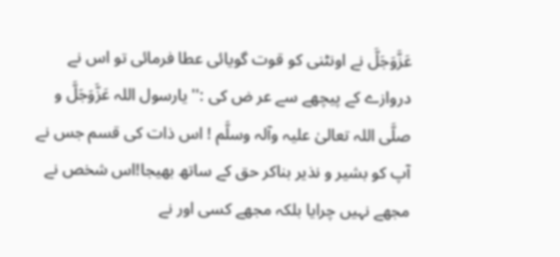عَزَّوَجَلَّ نے اونٹنی کو قوت گویائی عطا فرمائی تو اس نے دروازے کے پیچھے سے عر ض کی :''یارسول اللہ عَزَّوَجَلَّ و صلَّی اللہ تعالیٰ علیہ وآلہ وسلَّم ! اس ذات کی قسم جس نے آپ کو بشیر و نذیر بناکر حق کے ساتھ بھیجا!اس شخص نے مجھے نہیں چرایا بلکہ مجھے کسی اور نے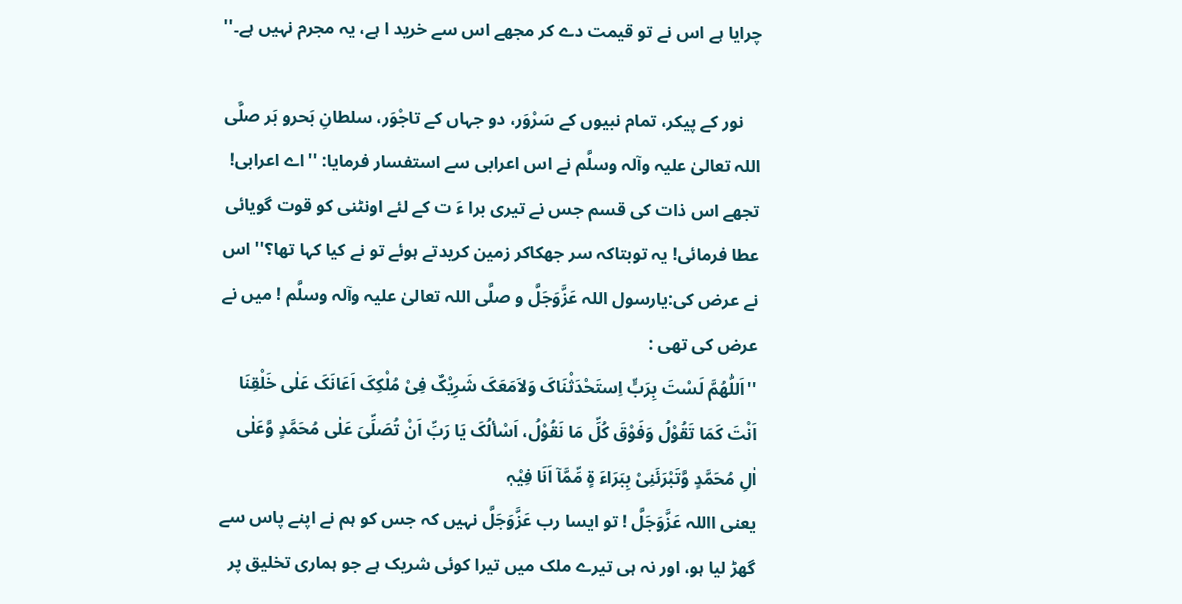چرایا ہے اس نے تو قیمت دے کر مجھے اس سے خرید ا ہے، یہ مجرم نہیں ہے۔''

    نور کے پیکر، تمام نبیوں کے سَرْوَر، دو جہاں کے تاجْوَر، سلطانِ بَحرو بَر صلَّی اللہ تعالیٰ علیہ وآلہ وسلَّم نے اس اعرابی سے استفسار فرمایا: ''اے اعرابی! تجھے اس ذات کی قسم جس نے تیری برا ءَ ت کے لئے اونٹنی کو قوت گویائی عطا فرمائی! یہ توبتاکہ سر جھکاکر زمین کریدتے ہوئے تو نے کیا کہا تھا؟'' اس نے عرض کی:یارسول اللہ عَزَّوَجَلَّ و صلَّی اللہ تعالیٰ علیہ وآلہ وسلَّم ! میں نے عرض کی تھی :
''اَللّٰھُمَّ لَسْتَ بِرَبٍّ اِستَحْدَثْنَاکَ وَلاَمَعَکَ شَرِیْکٌ فِیْ مُلْکِکَ اَعَانَکَ عَلٰی خَلْقِنَا اَنْتَ کَمَا تَقُوْلُ وَفَوْقَ کُلِّ مَا نَقُوْلُ، اَسْألُکَ یَا رَبِّ اَنْ تُصَلِّیَ عَلٰی مُحَمَّدٍ وَّعَلٰی اٰلِ مُحَمَّدٍ وَّتَبْرَئَنِیْ بِبَرَاءَ ۃٍ مِّمَّآ اَنَا فِیْہٖ
یعنی االلہ عَزَّوَجَلَّ ! تو ایسا رب عَزَّوَجَلَّ نہیں کہ جس کو ہم نے اپنے پاس سے گھڑ لیا ہو، اور نہ ہی تیرے ملک میں تیرا کوئی شریک ہے جو ہماری تخلیق پر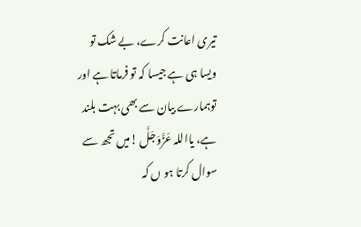تیری اعانت کرے، بے شک تو ویسا ہی ہے جیسا کہ تو فرماتا ہے اور توہمارے بیان سے بھی بہت بلند ہے، یااللہ عَزَّوَجَلَّ !میں تجھ سے سوال کرتا ہو ں کہ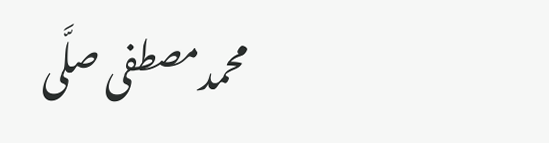محمدمصطفی صلَّی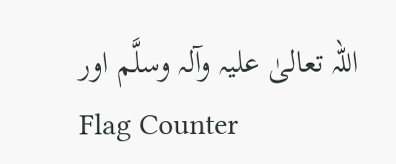اللہ تعالیٰ علیہ وآلہ وسلَّم اور
Flag Counter